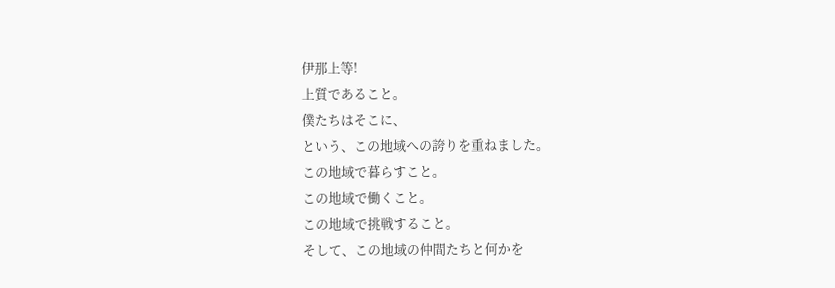伊那上等!
上質であること。
僕たちはそこに、
という、この地域への誇りを重ねました。
この地域で暮らすこと。
この地域で働くこと。
この地域で挑戦すること。
そして、この地域の仲間たちと何かを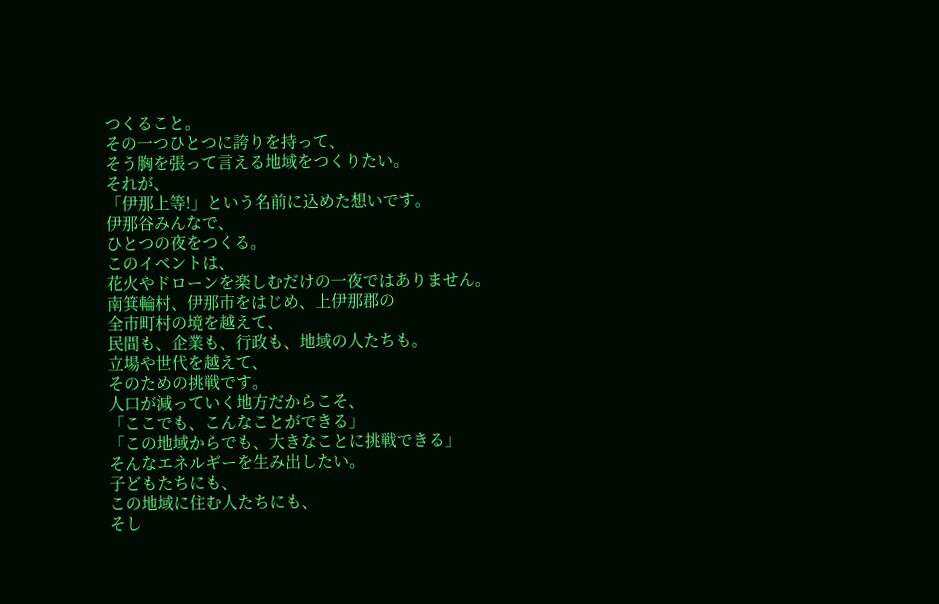つくること。
その一つひとつに誇りを持って、
そう胸を張って言える地域をつくりたい。
それが、
「伊那上等!」という名前に込めた想いです。
伊那谷みんなで、
ひとつの夜をつくる。
このイベントは、
花火やドローンを楽しむだけの一夜ではありません。
南箕輪村、伊那市をはじめ、上伊那郡の
全市町村の境を越えて、
民間も、企業も、行政も、地域の人たちも。
立場や世代を越えて、
そのための挑戦です。
人口が減っていく地方だからこそ、
「ここでも、こんなことができる」
「この地域からでも、大きなことに挑戦できる」
そんなエネルギーを生み出したい。
子どもたちにも、
この地域に住む人たちにも、
そし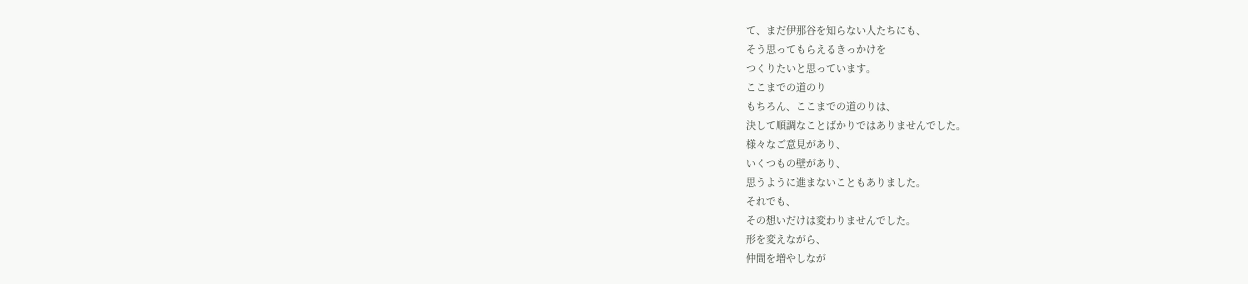て、まだ伊那谷を知らない人たちにも、
そう思ってもらえるきっかけを
つくりたいと思っています。
ここまでの道のり
もちろん、ここまでの道のりは、
決して順調なことばかりではありませんでした。
様々なご意見があり、
いくつもの壁があり、
思うように進まないこともありました。
それでも、
その想いだけは変わりませんでした。
形を変えながら、
仲間を増やしなが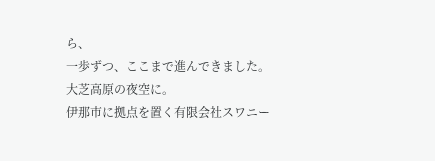ら、
一歩ずつ、ここまで進んできました。
大芝高原の夜空に。
伊那市に拠点を置く有限会社スワニー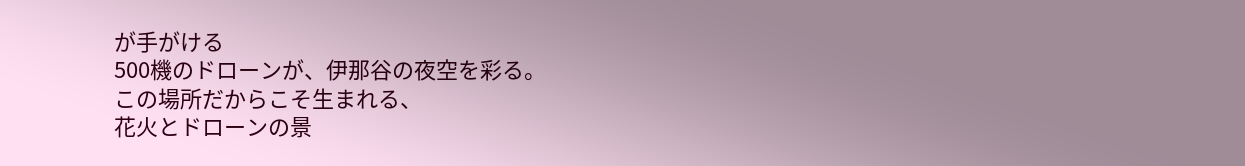が手がける
500機のドローンが、伊那谷の夜空を彩る。
この場所だからこそ生まれる、
花火とドローンの景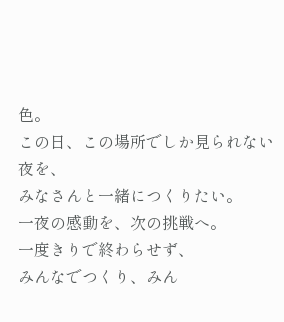色。
この日、この場所でしか見られない夜を、
みなさんと一緒につくりたい。
一夜の感動を、次の挑戦へ。
一度きりで終わらせず、
みんなでつくり、みん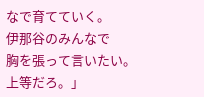なで育てていく。
伊那谷のみんなで
胸を張って言いたい。
上等だろ。」